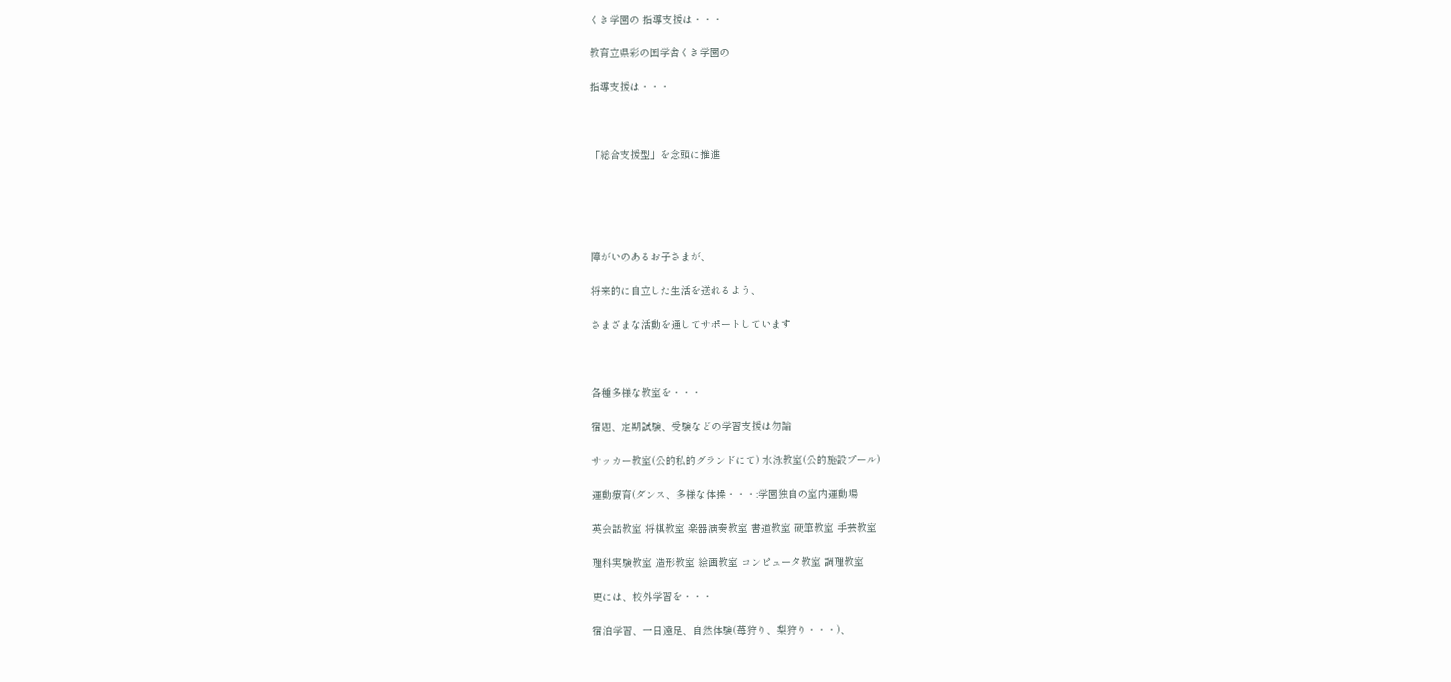くき学園の 指導支援は・・・

教育立県彩の国学舎くき学園の

指導支援は・・・



「総合支援型」を念頭に推進





障がいのあるお子さまが、

将来的に自立した生活を送れるよう、

さまざまな活動を通してサポートしています



各種多様な教室を・・・

宿題、定期試験、受験などの学習支援は勿論

サッカー教室(公的私的グランドにて) 水泳教室(公的施設プール)

運動療育(ダンス、多様な体操・・・:学園独自の室内運動場

英会話教室 将棋教室 楽器演奏教室 書道教室 硬筆教室 手芸教室

理科実験教室 造形教室 絵画教室 コンピュータ教室 調理教室

更には、校外学習を・・・

宿泊学習、一日遠足、自然体験(苺狩り、梨狩り・・・)、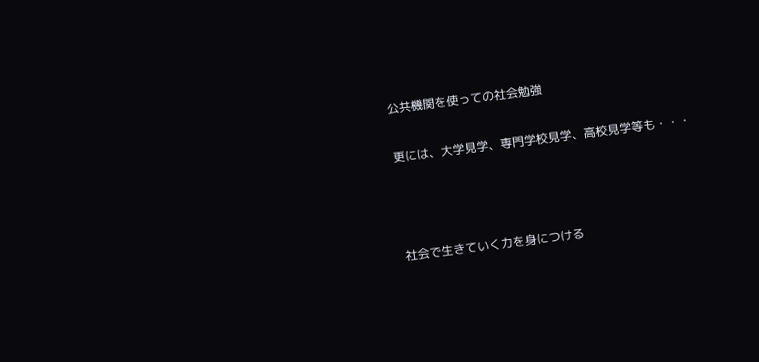公共機関を使っての社会勉強

更には、大学見学、専門学校見学、高校見学等も・・・



社会で生きていく力を身につける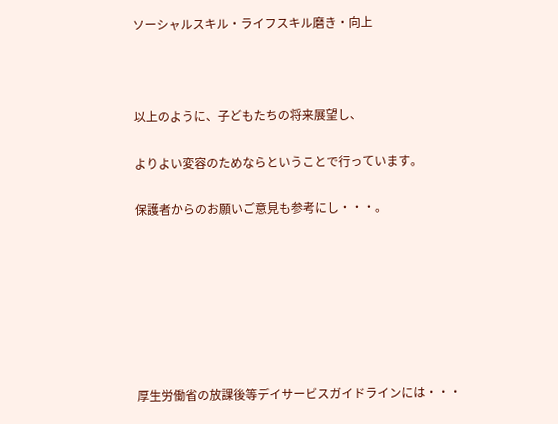ソーシャルスキル・ライフスキル磨き・向上



以上のように、子どもたちの将来展望し、

よりよい変容のためならということで行っています。

保護者からのお願いご意見も参考にし・・・。







厚生労働省の放課後等デイサービスガイドラインには・・・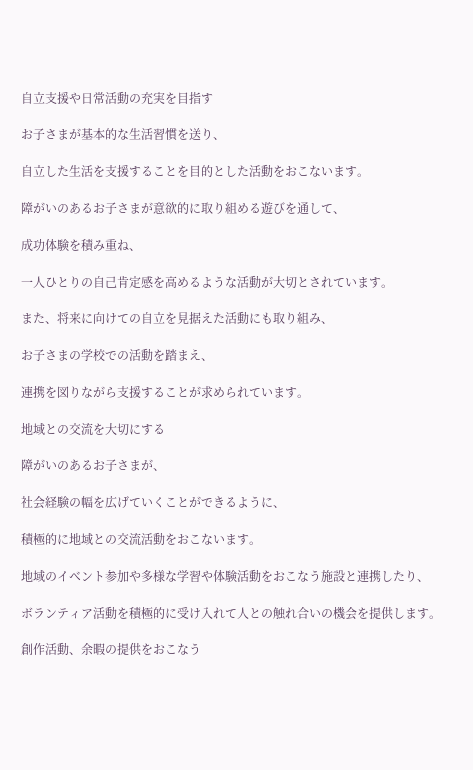自立支援や日常活動の充実を目指す

お子さまが基本的な生活習慣を送り、

自立した生活を支援することを目的とした活動をおこないます。

障がいのあるお子さまが意欲的に取り組める遊びを通して、

成功体験を積み重ね、

一人ひとりの自己肯定感を高めるような活動が大切とされています。

また、将来に向けての自立を見据えた活動にも取り組み、

お子さまの学校での活動を踏まえ、

連携を図りながら支援することが求められています。

地域との交流を大切にする

障がいのあるお子さまが、

社会経験の幅を広げていくことができるように、

積極的に地域との交流活動をおこないます。

地域のイベント参加や多様な学習や体験活動をおこなう施設と連携したり、

ボランティア活動を積極的に受け入れて人との触れ合いの機会を提供します。

創作活動、余暇の提供をおこなう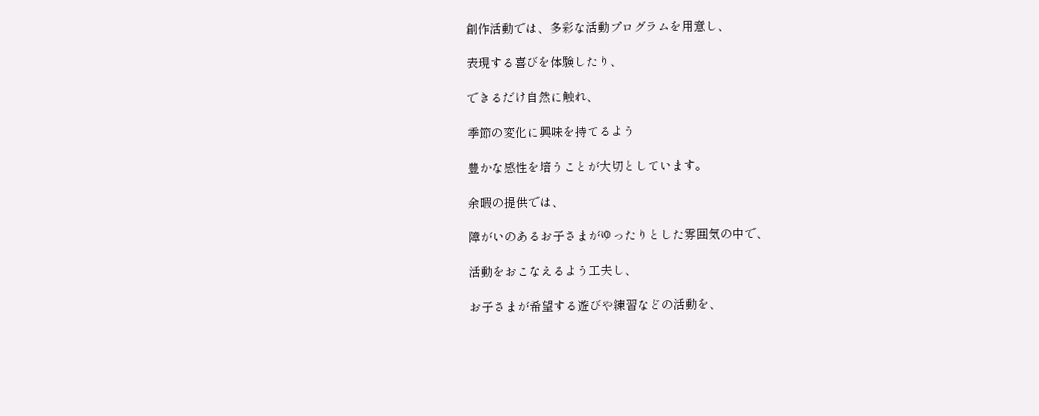創作活動では、多彩な活動プログラムを用意し、

表現する喜びを体験したり、

できるだけ自然に触れ、

季節の変化に興味を持てるよう

豊かな感性を培うことが大切としています。

余暇の提供では、

障がいのあるお子さまがゆったりとした雰囲気の中で、

活動をおこなえるよう工夫し、

お子さまが希望する遊びや練習などの活動を、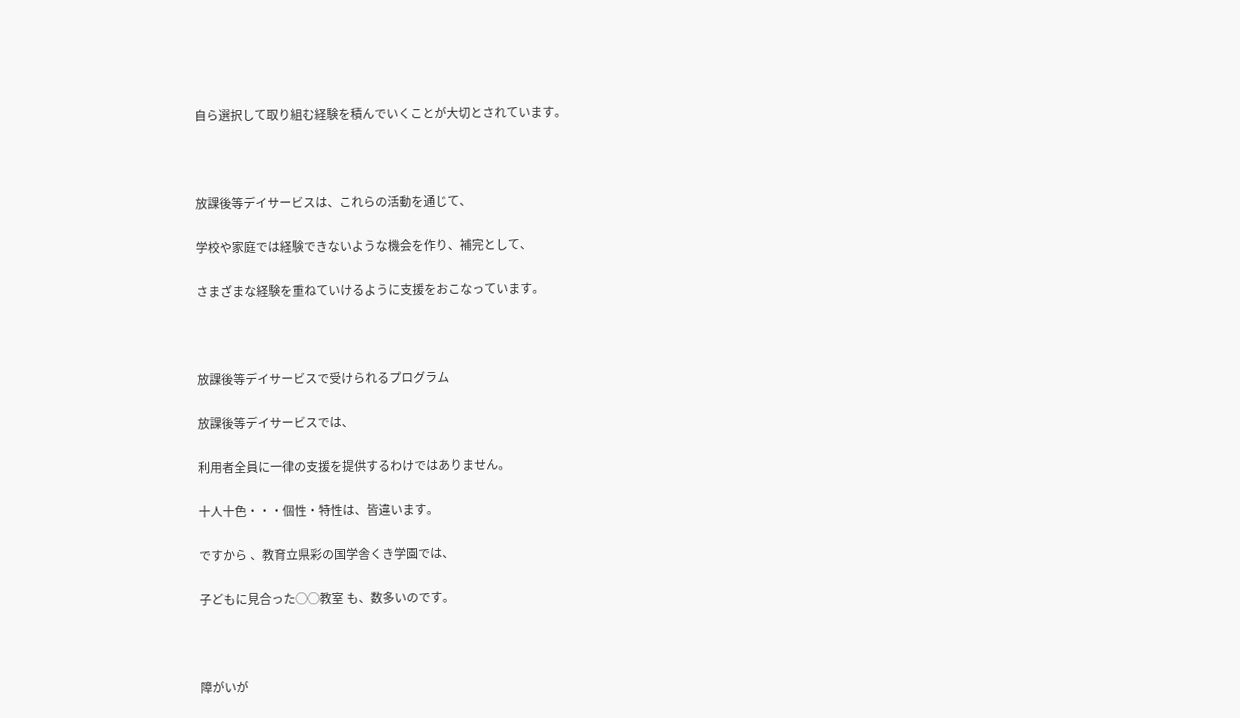自ら選択して取り組む経験を積んでいくことが大切とされています。



放課後等デイサービスは、これらの活動を通じて、

学校や家庭では経験できないような機会を作り、補完として、

さまざまな経験を重ねていけるように支援をおこなっています。



放課後等デイサービスで受けられるプログラム

放課後等デイサービスでは、

利用者全員に一律の支援を提供するわけではありません。

十人十色・・・個性・特性は、皆違います。

ですから 、教育立県彩の国学舎くき学園では、

子どもに見合った◯◯教室 も、数多いのです。



障がいが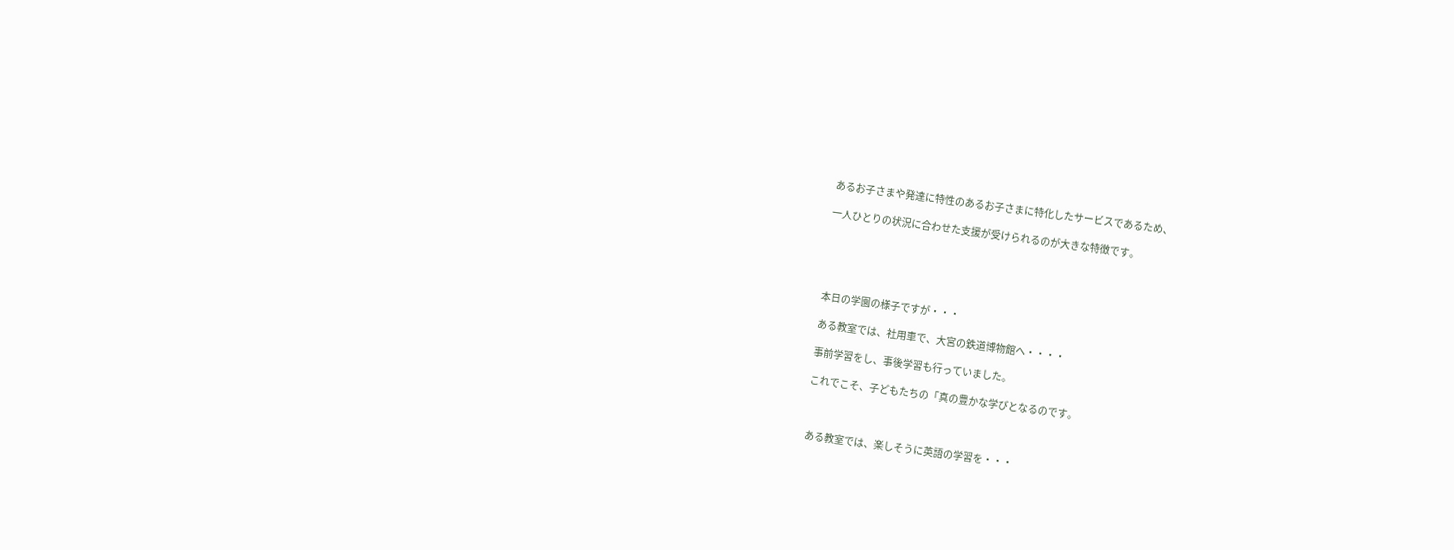あるお子さまや発達に特性のあるお子さまに特化したサービスであるため、

一人ひとりの状況に合わせた支援が受けられるのが大きな特徴です。





本日の学園の様子ですが・・・

ある教室では、社用車で、大宮の鉄道博物館へ・・・・

事前学習をし、事後学習も行っていました。

これでこそ、子どもたちの「真の豊かな学びとなるのです。



 ある教室では、楽しそうに英語の学習を・・・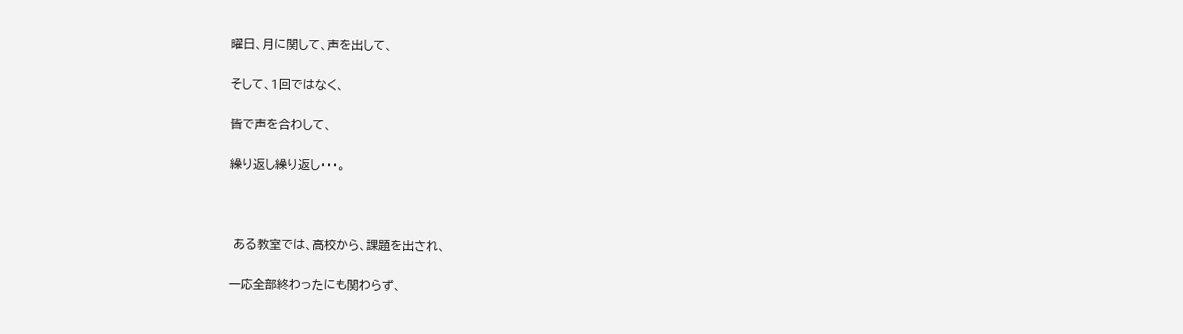曜日、月に関して、声を出して、

そして、1回ではなく、

皆で声を合わして、

繰り返し繰り返し・・・。



 ある教室では、高校から、課題を出され、

一応全部終わったにも関わらず、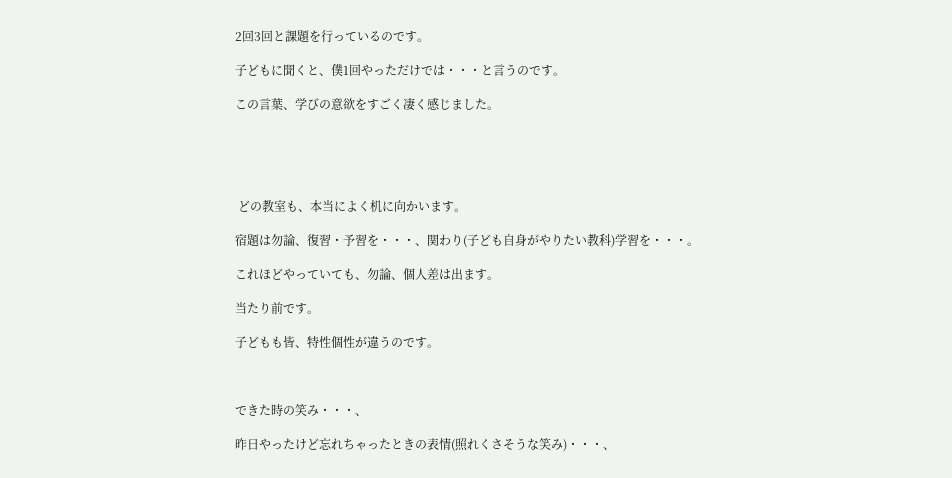2回3回と課題を行っているのです。

子どもに聞くと、僕1回やっただけでは・・・と言うのです。

この言葉、学びの意欲をすごく凄く感じました。





 どの教室も、本当によく机に向かいます。

宿題は勿論、復習・予習を・・・、関わり(子ども自身がやりたい教科)学習を・・・。

これほどやっていても、勿論、個人差は出ます。

当たり前です。

子どもも皆、特性個性が違うのです。



できた時の笑み・・・、

昨日やったけど忘れちゃったときの表情(照れくさそうな笑み)・・・、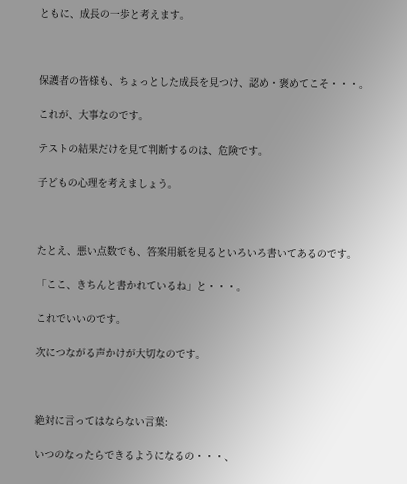ともに、成長の一歩と考えます。



保護者の皆様も、ちょっとした成長を見つけ、認め・褒めてこそ・・・。

これが、大事なのです。

テストの結果だけを見て判断するのは、危険です。

子どもの心理を考えましょう。



たとえ、悪い点数でも、答案用紙を見るといろいろ書いてあるのです。

「ここ、きちんと書かれているね」と・・・。

これでいいのです。

次につながる声かけが大切なのです。



絶対に言ってはならない言葉:

いつのなったらできるようになるの・・・、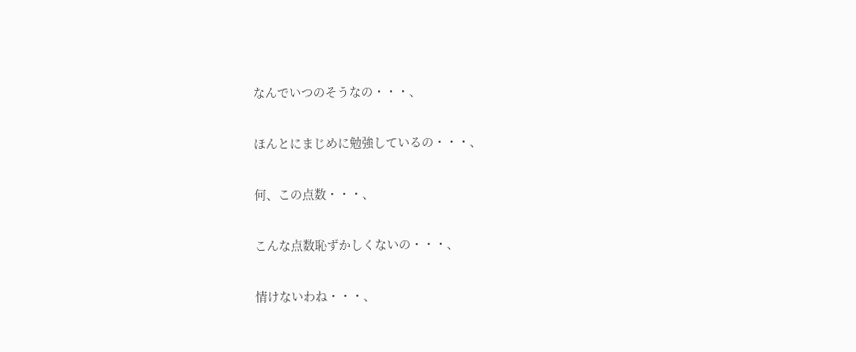なんでいつのそうなの・・・、

ほんとにまじめに勉強しているの・・・、

何、この点数・・・、

こんな点数恥ずかしくないの・・・、

情けないわね・・・、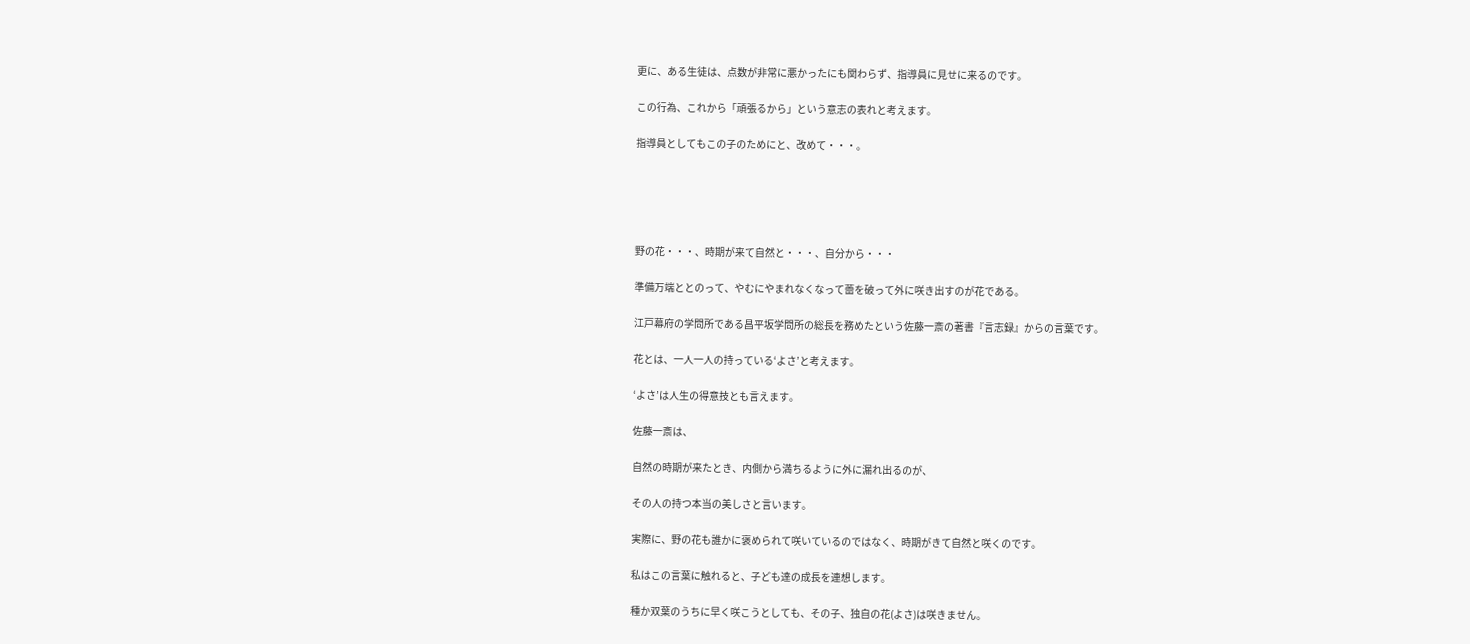更に、ある生徒は、点数が非常に悪かったにも関わらず、指導員に見せに来るのです。

この行為、これから「頑張るから」という意志の表れと考えます。

指導員としてもこの子のためにと、改めて・・・。





野の花・・・、時期が来て自然と・・・、自分から・・・

準備万端ととのって、やむにやまれなくなって蕾を破って外に咲き出すのが花である。

江戸幕府の学問所である昌平坂学問所の総長を務めたという佐藤一斎の著書『言志録』からの言葉です。

花とは、一人一人の持っている‘よさ’と考えます。

‘よさ’は人生の得意技とも言えます。

佐藤一斎は、

自然の時期が来たとき、内側から満ちるように外に漏れ出るのが、

その人の持つ本当の美しさと言います。

実際に、野の花も誰かに褒められて咲いているのではなく、時期がきて自然と咲くのです。

私はこの言葉に触れると、子ども達の成長を連想します。

種か双葉のうちに早く咲こうとしても、その子、独自の花(よさ)は咲きません。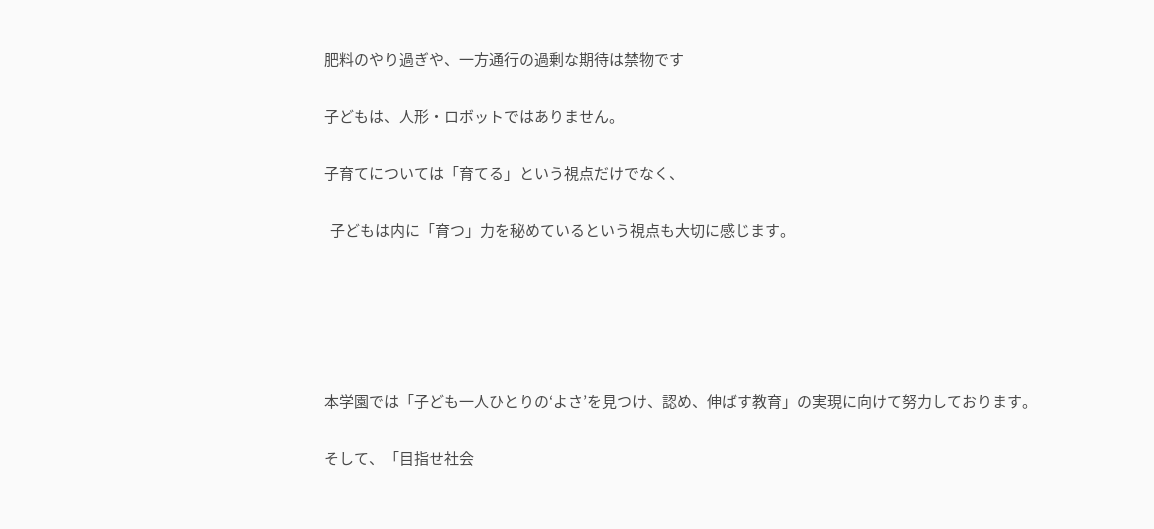肥料のやり過ぎや、一方通行の過剰な期待は禁物です

子どもは、人形・ロボットではありません。

子育てについては「育てる」という視点だけでなく、

  子どもは内に「育つ」力を秘めているという視点も大切に感じます。





本学園では「子ども一人ひとりの‘よさ’を見つけ、認め、伸ばす教育」の実現に向けて努力しております。

そして、「目指せ社会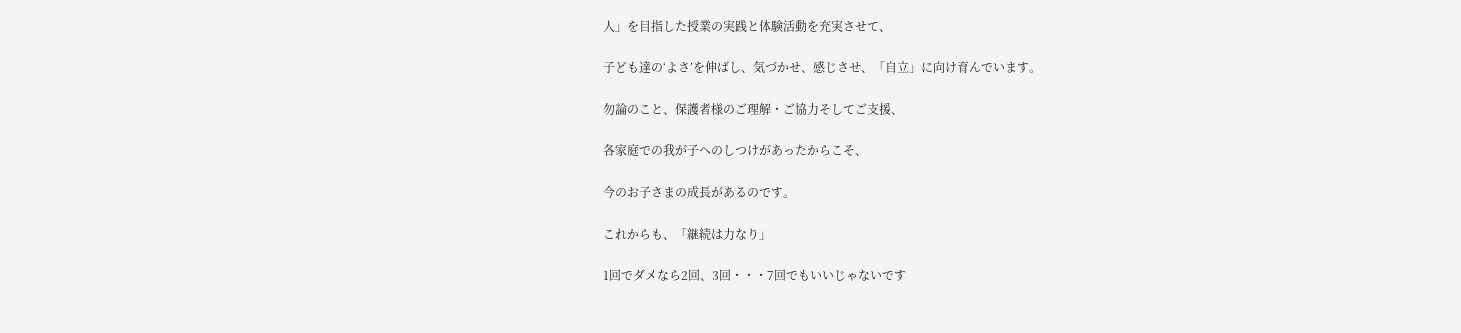人」を目指した授業の実践と体験活動を充実させて、

子ども達の‘よさ’を伸ばし、気づかせ、感じさせ、「自立」に向け育んでいます。

勿論のこと、保護者様のご理解・ご協力そしてご支援、

各家庭での我が子へのしつけがあったからこそ、

今のお子さまの成長があるのです。

これからも、「継続は力なり」

1回でダメなら2回、3回・・・7回でもいいじゃないです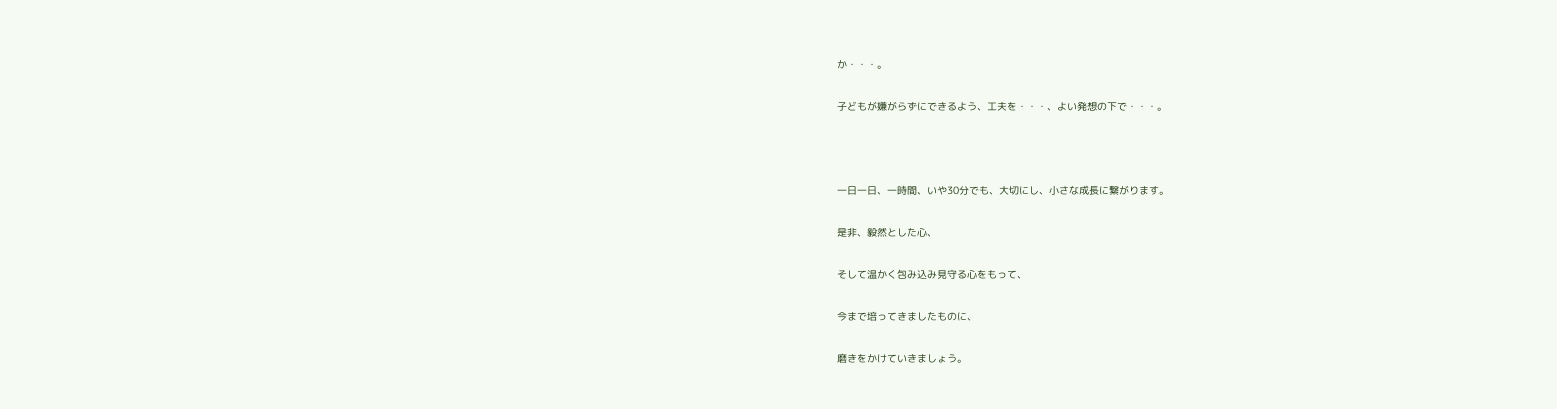か・・・。

子どもが嫌がらずにできるよう、工夫を・・・、よい発想の下で・・・。



一日一日、一時間、いや30分でも、大切にし、小さな成長に繋がります。

是非、毅然とした心、

そして温かく包み込み見守る心をもって、

今まで培ってきましたものに、

磨きをかけていきましょう。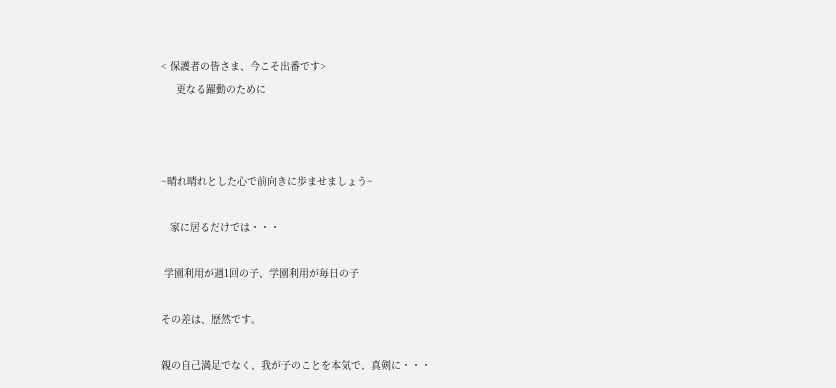< 保護者の皆さま、今こそ出番です>
     更なる躍動のために



~晴れ晴れとした心で前向きに歩ませましょう~

   家に居るだけでは・・・

 学園利用が週1回の子、学園利用が毎日の子

その差は、歴然です。

親の自己満足でなく、我が子のことを本気で、真剣に・・・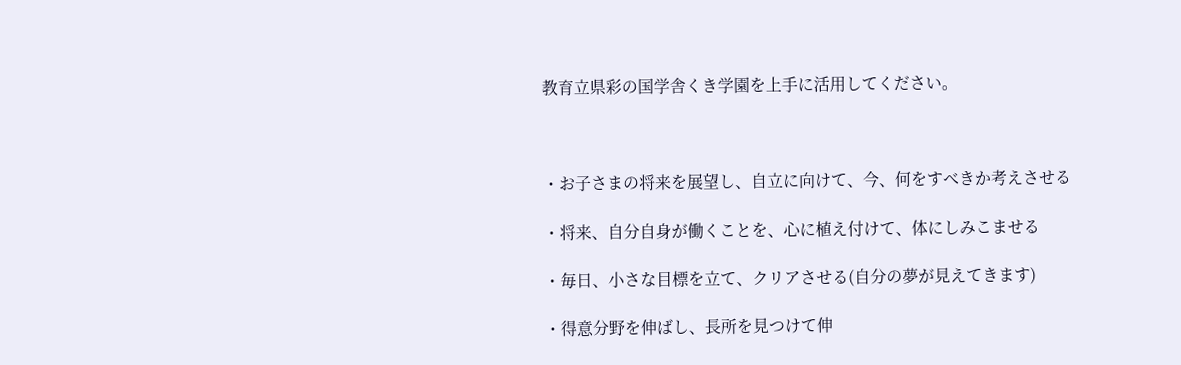教育立県彩の国学舎くき学園を上手に活用してください。



・お子さまの将来を展望し、自立に向けて、今、何をすべきか考えさせる

・将来、自分自身が働くことを、心に植え付けて、体にしみこませる

・毎日、小さな目標を立て、クリアさせる(自分の夢が見えてきます)

・得意分野を伸ばし、長所を見つけて伸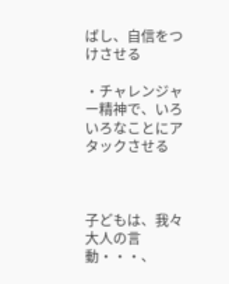ばし、自信をつけさせる

・チャレンジャー精神で、いろいろなことにアタックさせる



子どもは、我々大人の言動・・・、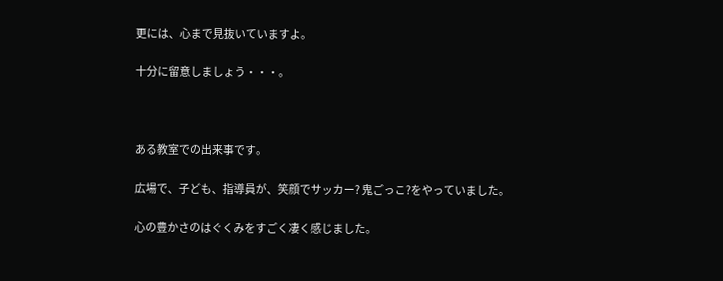更には、心まで見抜いていますよ。

十分に留意しましょう・・・。



ある教室での出来事です。

広場で、子ども、指導員が、笑顔でサッカー? 鬼ごっこ?をやっていました。

心の豊かさのはぐくみをすごく凄く感じました。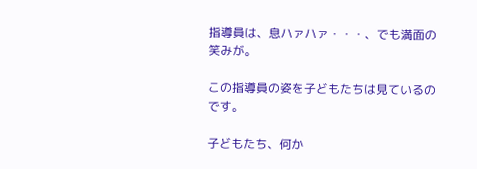指導員は、息ハァハァ・・・、でも満面の笑みが。

この指導員の姿を子どもたちは見ているのです。

子どもたち、何か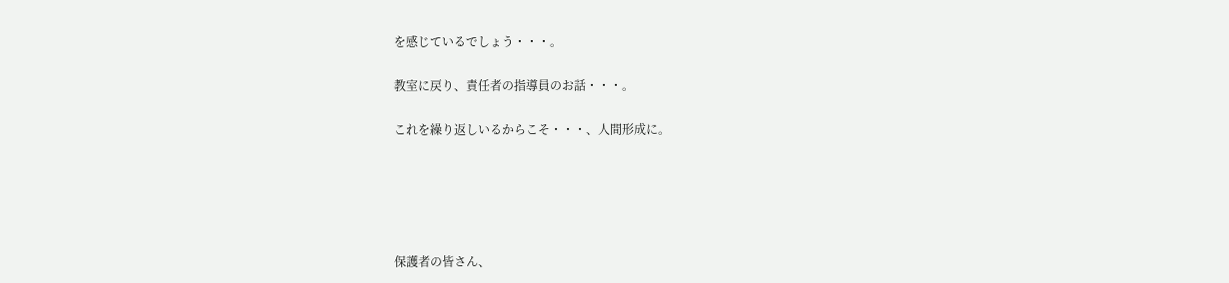を感じているでしょう・・・。

教室に戻り、責任者の指導員のお話・・・。

これを繰り返しいるからこそ・・・、人間形成に。





保護者の皆さん、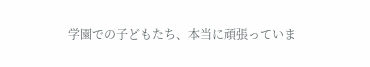学園での子どもたち、本当に頑張っていま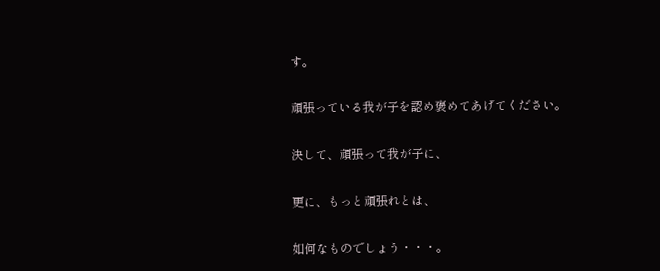す。

頑張っている我が子を認め褒めてあげてください。

決して、頑張って我が子に、

更に、もっと頑張れとは、

如何なものでしょう・・・。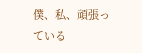僕、私、頑張っている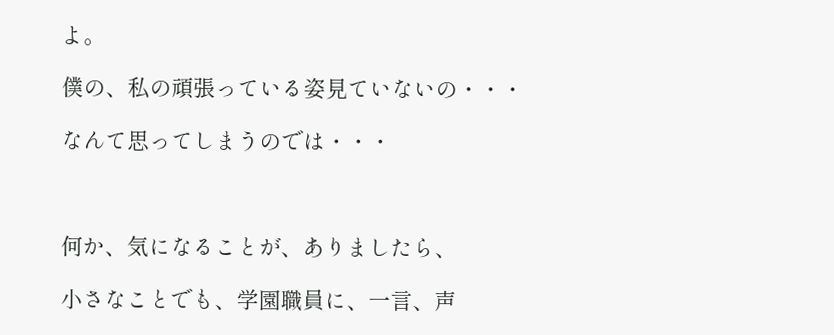よ。

僕の、私の頑張っている姿見ていないの・・・

なんて思ってしまうのでは・・・



何か、気になることが、ありましたら、

小さなことでも、学園職員に、一言、声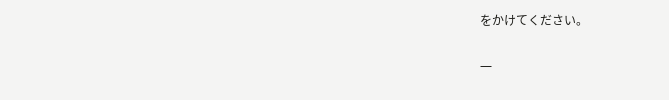をかけてください。

一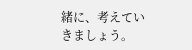緒に、考えていきましょう。